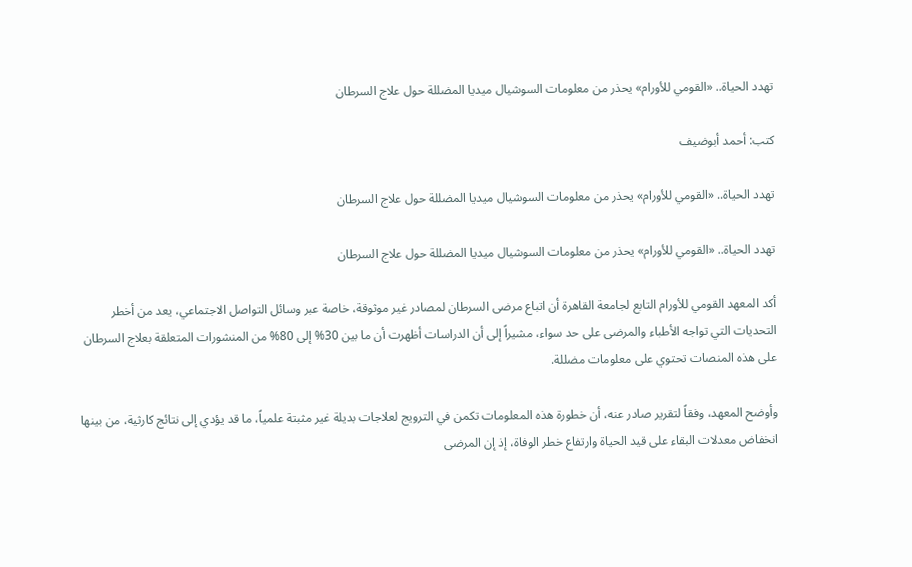تهدد الحياة.. «القومي للأورام» يحذر من معلومات السوشيال ميديا المضللة حول علاج السرطان

كتب: أحمد أبوضيف

تهدد الحياة.. «القومي للأورام» يحذر من معلومات السوشيال ميديا المضللة حول علاج السرطان

تهدد الحياة.. «القومي للأورام» يحذر من معلومات السوشيال ميديا المضللة حول علاج السرطان

أكد المعهد القومي للأورام التابع لجامعة القاهرة أن اتباع مرضى السرطان لمصادر غير موثوقة، خاصة عبر وسائل التواصل الاجتماعي، يعد من أخطر التحديات التي تواجه الأطباء والمرضى على حد سواء، مشيراً إلى أن الدراسات أظهرت أن ما بين 30% إلى 80% من المنشورات المتعلقة بعلاج السرطان على هذه المنصات تحتوي على معلومات مضللة.

وأوضح المعهد، وفقاً لتقرير صادر عنه، أن خطورة هذه المعلومات تكمن في الترويج لعلاجات بديلة غير مثبتة علمياً، ما قد يؤدي إلى نتائج كارثية، من بينها انخفاض معدلات البقاء على قيد الحياة وارتفاع خطر الوفاة، إذ إن المرضى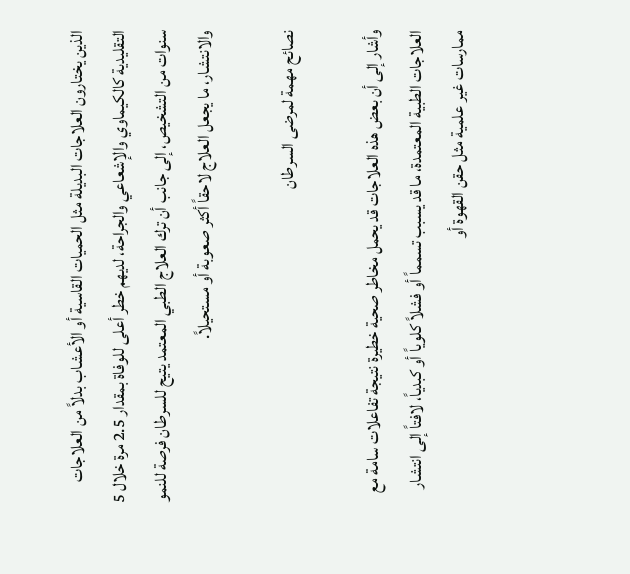الذين يختارون العلاجات البديلة مثل الحميات القاسية أو الأعشاب بدلاً من العلاجات التقليدية كالكيماوي والإشعاعي والجراحة، لديهم خطر أعلى للوفاة بمقدار 2.5 مرة خلال 5 سنوات من التشخيص، إلى جانب أن ترك العلاج الطبي المعتمد يتيح للسرطان فرصة للنمو والانتشار، ما يجعل العلاج لاحقاً أكثر صعوبة أو مستحيلاً.

نصائح مهمة لمرضى السرطان

وأشار إلى أن بعض هذه العلاجات قد يحمل مخاطر صحية خطيرة نتيجة تفاعلات سامة مع العلاجات الطبية المعتمدة، ما قد يسبب تسمماً أو فشلاً كلوياً أو كبدياً، لافتاً إلى انتشار ممارسات غير علمية مثل حقن القهوة أو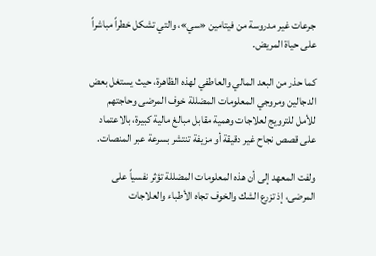جرعات غير مدروسة من فيتامين «سي»، والتي تشكل خطراً مباشراً على حياة المريض.

كما حذر من البعد المالي والعاطفي لهذه الظاهرة، حيث يستغل بعض الدجالين ومروجي المعلومات المضللة خوف المرضى وحاجتهم للأمل للترويج لعلاجات وهمية مقابل مبالغ مالية كبيرة، بالاعتماد على قصص نجاح غير دقيقة أو مزيفة تنتشر بسرعة عبر المنصات.

ولفت المعهد إلى أن هذه المعلومات المضللة تؤثر نفسياً على المرضى، إذ تزرع الشك والخوف تجاه الأطباء والعلاجات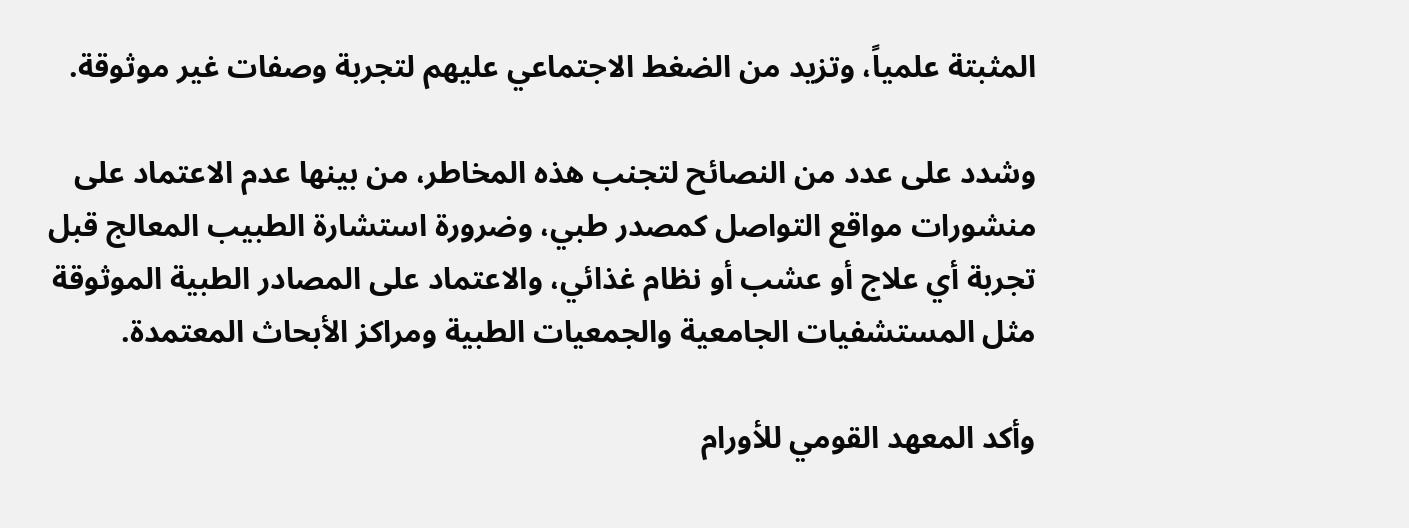المثبتة علمياً، وتزيد من الضغط الاجتماعي عليهم لتجربة وصفات غير موثوقة.

وشدد على عدد من النصائح لتجنب هذه المخاطر، من بينها عدم الاعتماد على منشورات مواقع التواصل كمصدر طبي، وضرورة استشارة الطبيب المعالج قبل تجربة أي علاج أو عشب أو نظام غذائي، والاعتماد على المصادر الطبية الموثوقة مثل المستشفيات الجامعية والجمعيات الطبية ومراكز الأبحاث المعتمدة.

وأكد المعهد القومي للأورام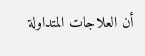أن العلاجات المتداولة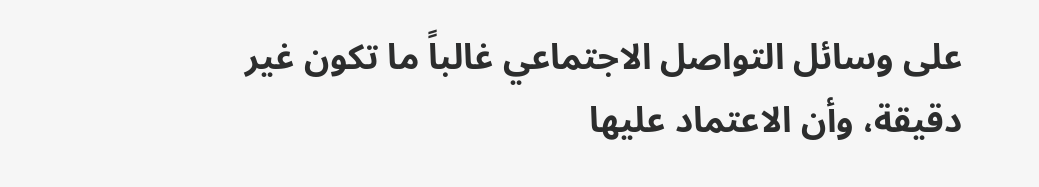على وسائل التواصل الاجتماعي غالباً ما تكون غير دقيقة، وأن الاعتماد عليها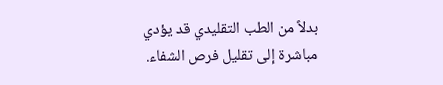بدلاً من الطب التقليدي قد يؤدي مباشرة إلى تقليل فرص الشفاء.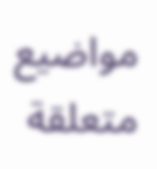مواضيع متعلقة